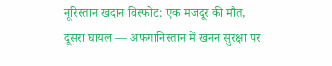नूरिस्तान खदान विस्फोट: एक मजदूर की मौत, दूसरा घायल — अफगानिस्तान में खनन सुरक्षा पर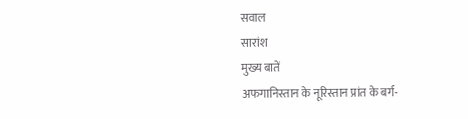सवाल
सारांश
मुख्य बातें
अफगानिस्तान के नूरिस्तान प्रांत के बर्ग-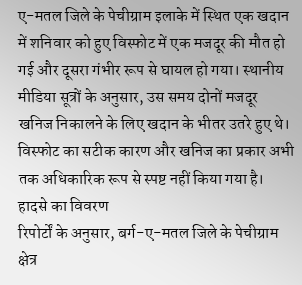ए-मतल जिले के पेचीग्राम इलाके में स्थित एक खदान में शनिवार को हुए विस्फोट में एक मजदूर की मौत हो गई और दूसरा गंभीर रूप से घायल हो गया। स्थानीय मीडिया सूत्रों के अनुसार, उस समय दोनों मजदूर खनिज निकालने के लिए खदान के भीतर उतरे हुए थे। विस्फोट का सटीक कारण और खनिज का प्रकार अभी तक अधिकारिक रूप से स्पष्ट नहीं किया गया है।
हादसे का विवरण
रिपोर्टों के अनुसार, बर्ग-ए-मतल जिले के पेचीग्राम क्षेत्र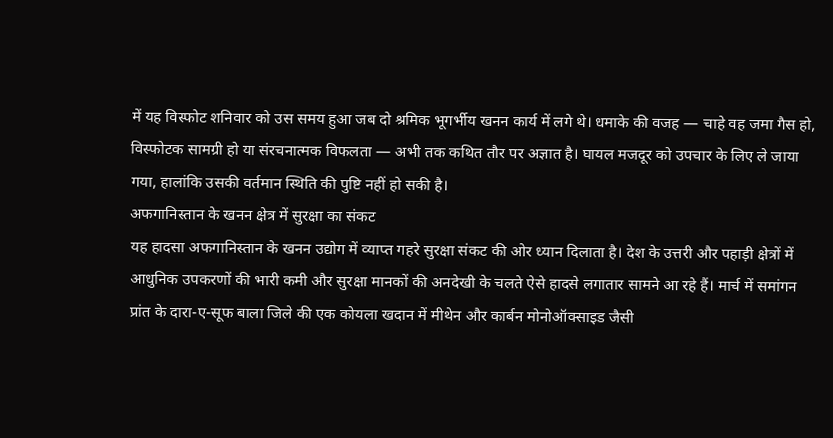में यह विस्फोट शनिवार को उस समय हुआ जब दो श्रमिक भूगर्भीय खनन कार्य में लगे थे। धमाके की वजह — चाहे वह जमा गैस हो, विस्फोटक सामग्री हो या संरचनात्मक विफलता — अभी तक कथित तौर पर अज्ञात है। घायल मजदूर को उपचार के लिए ले जाया गया, हालांकि उसकी वर्तमान स्थिति की पुष्टि नहीं हो सकी है।
अफगानिस्तान के खनन क्षेत्र में सुरक्षा का संकट
यह हादसा अफगानिस्तान के खनन उद्योग में व्याप्त गहरे सुरक्षा संकट की ओर ध्यान दिलाता है। देश के उत्तरी और पहाड़ी क्षेत्रों में आधुनिक उपकरणों की भारी कमी और सुरक्षा मानकों की अनदेखी के चलते ऐसे हादसे लगातार सामने आ रहे हैं। मार्च में समांगन प्रांत के दारा-ए-सूफ बाला जिले की एक कोयला खदान में मीथेन और कार्बन मोनोऑक्साइड जैसी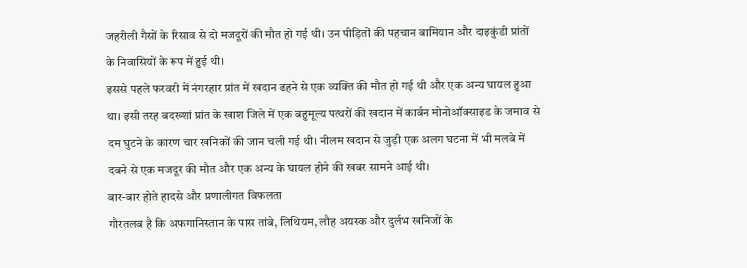जहरीली गैसों के रिसाव से दो मजदूरों की मौत हो गई थी। उन पीड़ितों की पहचान बामियान और दाइकुंडी प्रांतों के निवासियों के रूप में हुई थी।
इससे पहले फरवरी में नंगरहार प्रांत में खदान ढहने से एक व्यक्ति की मौत हो गई थी और एक अन्य घायल हुआ था। इसी तरह बदख्शां प्रांत के खाश जिले में एक बहुमूल्य पत्थरों की खदान में कार्बन मोनोऑक्साइड के जमाव से दम घुटने के कारण चार खनिकों की जान चली गई थी। नीलम खदान से जुड़ी एक अलग घटना में भी मलबे में दबने से एक मजदूर की मौत और एक अन्य के घायल होने की खबर सामने आई थी।
बार-बार होते हादसे और प्रणालीगत विफलता
गौरतलब है कि अफगानिस्तान के पास तांबे, लिथियम, लौह अयस्क और दुर्लभ खनिजों के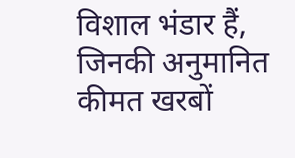विशाल भंडार हैं, जिनकी अनुमानित कीमत खरबों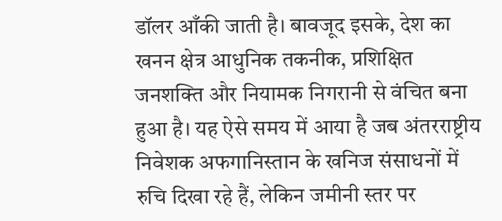डॉलर आँकी जाती है। बावजूद इसके, देश का खनन क्षेत्र आधुनिक तकनीक, प्रशिक्षित जनशक्ति और नियामक निगरानी से वंचित बना हुआ है। यह ऐसे समय में आया है जब अंतरराष्ट्रीय निवेशक अफगानिस्तान के खनिज संसाधनों में रुचि दिखा रहे हैं, लेकिन जमीनी स्तर पर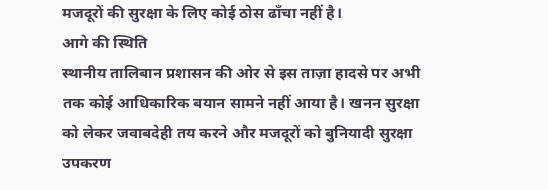मजदूरों की सुरक्षा के लिए कोई ठोस ढाँचा नहीं है।
आगे की स्थिति
स्थानीय तालिबान प्रशासन की ओर से इस ताज़ा हादसे पर अभी तक कोई आधिकारिक बयान सामने नहीं आया है। खनन सुरक्षा को लेकर जवाबदेही तय करने और मजदूरों को बुनियादी सुरक्षा उपकरण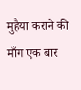मुहैया कराने की माँग एक बार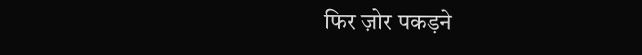फिर ज़ोर पकड़ने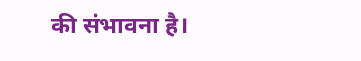की संभावना है।